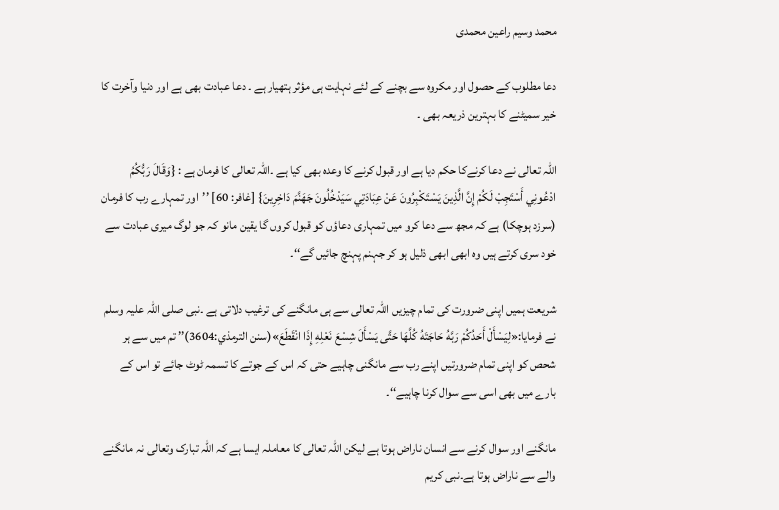محمد وسیم راعین محمدی

دعا مطلوب کے حصول اور مکروہ سے بچنے کے لئے نہایت ہی مؤثر ہتھیار ہے ۔ دعا عبادت بھی ہے اور دنیا وآخرت کا خیر سمیٹنے کا بہترین ذریعہ بھی ۔

اللہ تعالی نے دعا کرنےکا حکم دیا ہے اور قبول کرنے کا وعدہ بھی کیا ہے ۔اللہ تعالی کا فرمان ہے : {وَقَالَ رَبُّكُمُ ادْعُونِي أَسْتَجِبْ لَكُمْ إِنَّ الَّذِينَ يَسْتَكْبِرُونَ عَنْ عِبَادَتِي سَيَدْخُلُونَ جَهَنَّمَ دَاخِرِينَ} [غافر: 60] ’’اور تمہارے رب کا فرمان (سرزد ہوچکا) ہے کہ مجھ سے دعا کرو میں تمہاری دعاؤں کو قبول کروں گا یقین مانو کہ جو لوگ میری عبادت سے خود سری کرتے ہیں وہ ابھی ابھی ذلیل ہو کر جہنم پہنچ جائیں گے‘‘۔

شریعت ہمیں اپنی ضرورت کی تمام چیزیں اللہ تعالی سے ہی مانگنے کی ترغیب دلاتی ہے ۔نبی صلی اللہ علیہ وسلم نے فرمایا:«لِيَسْأَلْ أَحَدُكُمْ رَبَّهُ حَاجَتَهُ كُلَّهَا حَتَّى يَسْأَلَ شِسْعَ نَعْلِهِ إِذَا انْقَطَعَ»(سنن الترمذي:3604)’’ تم میں سے ہر شحص کو اپنی تمام ضرورتیں اپنے رب سے مانگنی چاہیے حتی کہ اس کے جوتے کا تسمہ ٹوٹ جائے تو اس کے بارے میں بھی اسی سے سوال کرنا چاہیے‘‘۔

مانگنے اور سوال کرنے سے انسان ناراض ہوتا ہے لیکن اللہ تعالی کا معاملہ ایسا ہے کہ اللہ تبارک وتعالی نہ مانگنے والے سے ناراض ہوتا ہے۔نبی کریم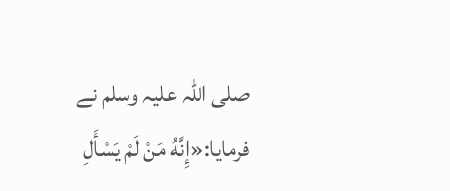صلی اللہ علیہ وسلم نے فرمایا:«إِنَّهُ مَنْ لَمْ يَسْأَلِ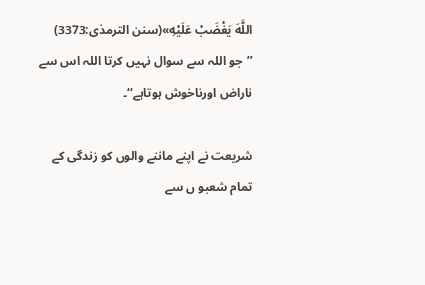اللَّهَ يَغْضَبْ عَلَيْهِ»(سنن الترمذی:3373) ’’جو اللہ سے سوال نہیں کرتا اللہ اس سے ناراض اورناخوش ہوتاہے‘‘۔

شریعت نے اپنے ماننے والوں کو زندگی کے تمام شعبو ں سے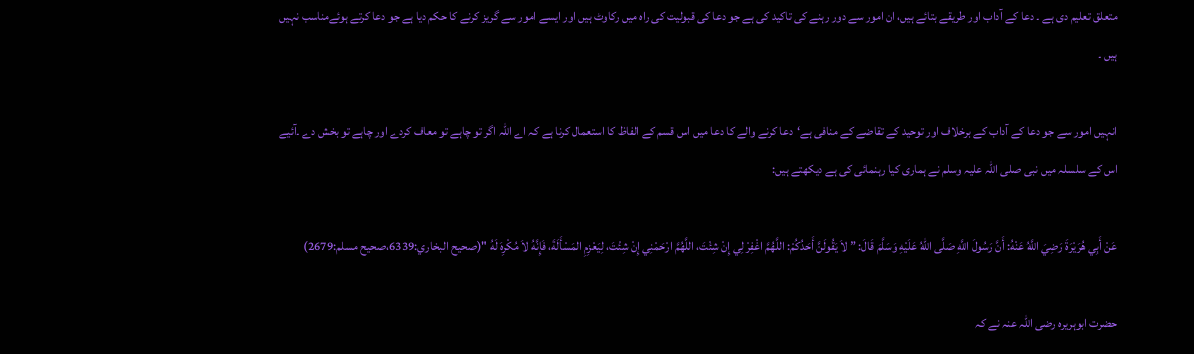متعلق تعلیم دی ہے ۔ دعا کے آداب اور طریقے بتائے ہیں، ان امور سے دور رہنے کی تاکید کی ہے جو دعا کی قبولیت کی راہ میں رکاوٹ ہیں اور ایسے امور سے گریز کرنے کا حکم دیا ہے جو دعا کرتے ہوئےمناسب نہیں ہیں ۔

انہیں امور سے جو دعا کے آداب کے برخلاف اور توحید کے تقاضے کے منافی ہے‘دعا کرنے والے کا دعا میں اس قسم کے الفاظ کا استعمال کرنا ہے کہ اے اللہ اگر تو چاہے تو معاف کردے اور چاہے تو بخش دے ۔آئیے اس کے سلسلہ میں نبی صلی اللہ علیہ وسلم نے ہماری کیا رہنمائی کی ہے دیکھتے ہیں:

عَنْ أَبِي هُرَيْرَةَ رَضِيَ اللَّهُ عَنْهُ: أَنَّ رَسُولَ اللَّهِ صَلَّى اللهُ عَلَيْهِ وَسَلَّمَ قَالَ: ” لاَ يَقُولَنَّ أَحَدُكُمْ: اللَّهُمَّ اغْفِرْ لِي إِنْ شِئْتَ، اللَّهُمَّ ارْحَمْنِي إِنْ شِئْتَ، لِيَعْزِمِ المَسْأَلَةَ، فَإِنَّهُ لاَ مُكْرِهَ لَهُ "(صحيح البخاري:6339،صحيح مسلم:2679)

حضرت ابوہریرہ رضی اللہ عنہ نے کہ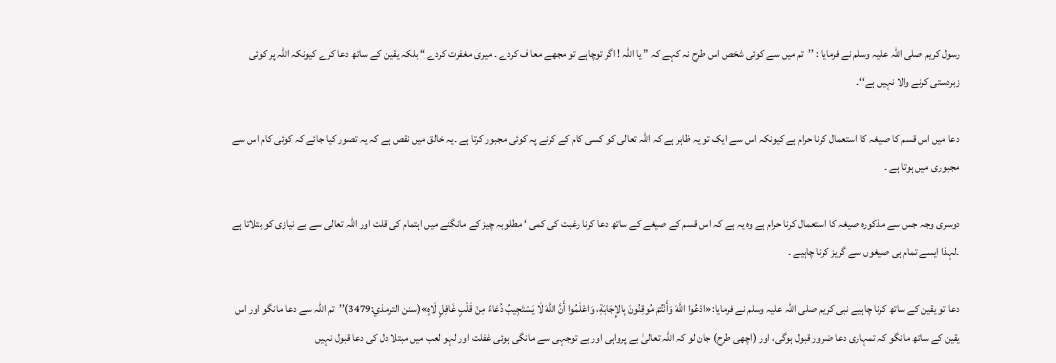رسول کریم صلی اللہ علیہ وسلم نے فرمایا : ’’تم میں سے کوئی شخص اس طرح نہ کہے کہ ” یا اللہ ! اگر توچاہے تو مجھے معا ف کردے ۔ میری مغفرت کردے “ بلکہ یقین کے ساتھ دعا کرے کیونکہ اللہ پر کوئی زبردستی کرنے والا نہیں ہے‘‘۔

دعا میں اس قسم کا صیغہ کا استعمال کرنا حرام ہے کیونکہ اس سے ایک تو یہ ظاہر ہے کہ اللہ تعالی کو کسی کام کے کرنے پہ کوئی مجبور کرتا ہے ۔یہ خالق میں نقص ہے کہ یہ تصور کیا جائے کہ کوئی کام اس سے مجبوری میں ہوتا ہے ۔

دوسری وجہ جس سے مذکورہ صیغہ کا استعمال کرنا حرام ہے وہ یہ ہے کہ اس قسم کے صیغے کے ساتھ دعا کرنا رغبت کی کمی ‘ مطلوبہ چیز کے مانگنے میں اہتمام کی قلت اور اللہ تعالی سے بے نیازی کو بتلاتا ہے ۔لہذا ایسے تمام ہی صیغوں سے گریز کرنا چاہیے ۔

دعا تو یقین کے ساتھ کرنا چاہیے نبی کریم صلی اللہ علیہ وسلم نے فرمایا:«ادْعُوا اللَّهَ وَأَنْتُمْ مُوقِنُونَ بِالإِجَابَةِ، وَاعْلَمُوا أَنَّ اللَّهَ لَا يَسْتَجِيبُ دُعَاءً مِنْ قَلْبٍ غَافِلٍ لَاهٍ»(سنن الترمذي:3479)’’تم اللہ سے دعا مانگو اور اس یقین کے ساتھ مانگو کہ تمہاری دعا ضرور قبول ہوگی، اور (اچھی طرح) جان لو کہ اللہ تعالیٰ بے پرواہی اور بے توجہی سے مانگی ہوئی غفلت اور لہو لعب میں مبتلا دل کی دعا قبول نہیں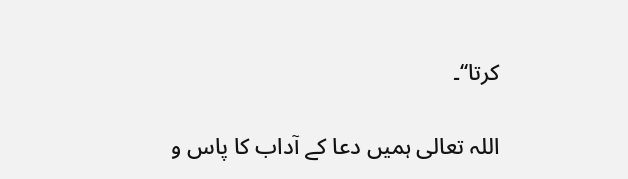کرتا‘‘۔

اللہ تعالی ہمیں دعا کے آداب کا پاس و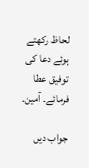لحاظ رکھتے ہوئے دعا کی توفیق عطا فرمائے۔ آمین۔

جواب دیں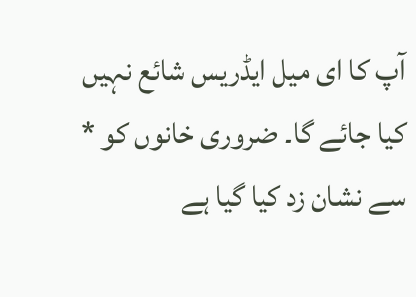آپ کا ای میل ایڈریس شائع نہیں کیا جائے گا۔ ضروری خانوں کو * سے نشان زد کیا گیا ہے